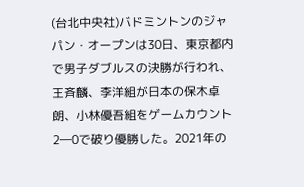(台北中央社)バドミントンのジャパン・オープンは30日、東京都内で男子ダブルスの決勝が行われ、王斉麟、李洋組が日本の保木卓朗、小林優吾組をゲームカウント2―0で破り優勝した。2021年の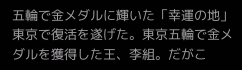五輪で金メダルに輝いた「幸運の地」東京で復活を遂げた。東京五輪で金メダルを獲得した王、李組。だがこ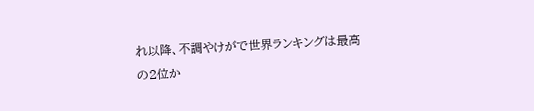れ以降、不調やけがで世界ランキングは最高の2位か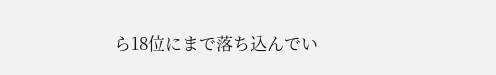ら18位にまで落ち込んでい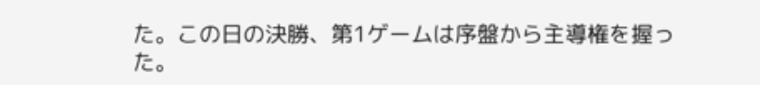た。この日の決勝、第1ゲームは序盤から主導権を握った。